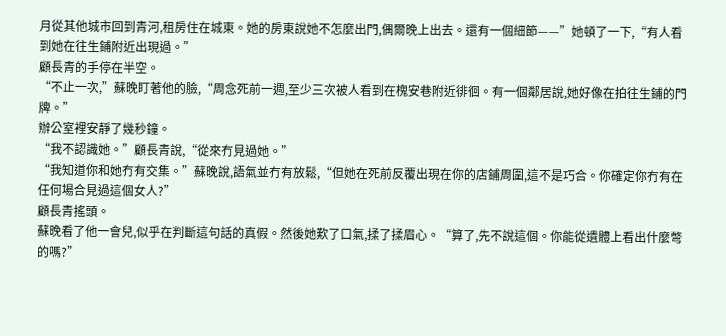月從其他城市回到青河,租房住在城東。她的房東說她不怎麼出門,偶爾晚上出去。還有一個細節——”她頓了一下,“有人看到她在往生鋪附近出現過。”
顧長青的手停在半空。
“不止一次,”蘇晚盯著他的臉,“周念死前一週,至少三次被人看到在槐安巷附近徘徊。有一個鄰居說,她好像在拍往生鋪的門牌。”
辦公室裡安靜了幾秒鐘。
“我不認識她。”顧長青說,“從來冇見過她。”
“我知道你和她冇有交集。”蘇晚說,語氣並冇有放鬆,“但她在死前反覆出現在你的店鋪周圍,這不是巧合。你確定你冇有在任何場合見過這個女人?”
顧長青搖頭。
蘇晚看了他一會兒,似乎在判斷這句話的真假。然後她歎了口氣,揉了揉眉心。“算了,先不說這個。你能從遺體上看出什麼彆的嗎?”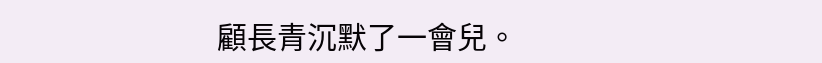顧長青沉默了一會兒。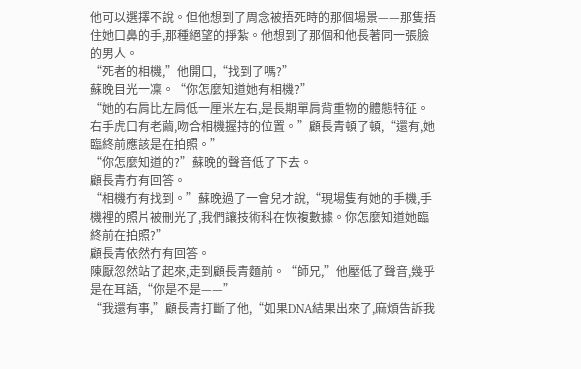他可以選擇不說。但他想到了周念被捂死時的那個場景——那隻捂住她口鼻的手,那種絕望的掙紮。他想到了那個和他長著同一張臉的男人。
“死者的相機,”他開口,“找到了嗎?”
蘇晚目光一凜。“你怎麼知道她有相機?”
“她的右肩比左肩低一厘米左右,是長期單肩背重物的體態特征。右手虎口有老繭,吻合相機握持的位置。”顧長青頓了頓,“還有,她臨終前應該是在拍照。”
“你怎麼知道的?”蘇晚的聲音低了下去。
顧長青冇有回答。
“相機冇有找到。”蘇晚過了一會兒才說,“現場隻有她的手機,手機裡的照片被刪光了,我們讓技術科在恢複數據。你怎麼知道她臨終前在拍照?”
顧長青依然冇有回答。
陳厭忽然站了起來,走到顧長青麵前。“師兄,”他壓低了聲音,幾乎是在耳語,“你是不是——”
“我還有事,”顧長青打斷了他,“如果DNA結果出來了,麻煩告訴我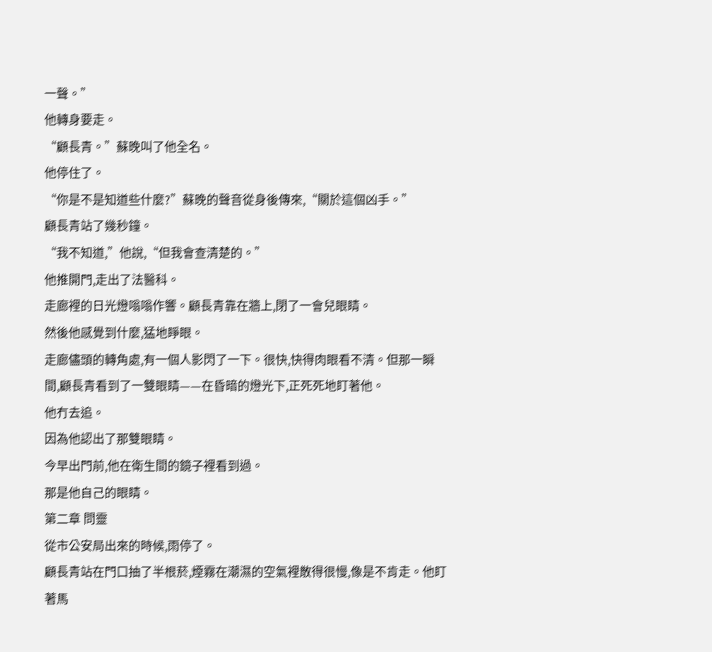一聲。”
他轉身要走。
“顧長青。”蘇晚叫了他全名。
他停住了。
“你是不是知道些什麼?”蘇晚的聲音從身後傳來,“關於這個凶手。”
顧長青站了幾秒鐘。
“我不知道,”他說,“但我會查清楚的。”
他推開門,走出了法醫科。
走廊裡的日光燈嗡嗡作響。顧長青靠在牆上,閉了一會兒眼睛。
然後他感覺到什麼,猛地睜眼。
走廊儘頭的轉角處,有一個人影閃了一下。很快,快得肉眼看不清。但那一瞬間,顧長青看到了一雙眼睛——在昏暗的燈光下,正死死地盯著他。
他冇去追。
因為他認出了那雙眼睛。
今早出門前,他在衛生間的鏡子裡看到過。
那是他自己的眼睛。
第二章 問靈
從市公安局出來的時候,雨停了。
顧長青站在門口抽了半根菸,煙霧在潮濕的空氣裡散得很慢,像是不肯走。他盯著馬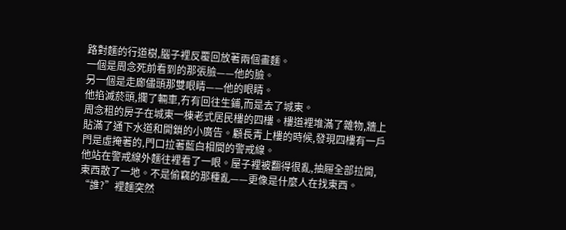路對麵的行道樹,腦子裡反覆回放著兩個畫麵。
一個是周念死前看到的那張臉——他的臉。
另一個是走廊儘頭那雙眼睛——他的眼睛。
他掐滅菸頭,攔了輛車,冇有回往生鋪,而是去了城東。
周念租的房子在城東一棟老式居民樓的四樓。樓道裡堆滿了雜物,牆上貼滿了通下水道和開鎖的小廣告。顧長青上樓的時候,發現四樓有一戶門是虛掩著的,門口拉著藍白相間的警戒線。
他站在警戒線外麵往裡看了一眼。屋子裡被翻得很亂,抽屜全部拉開,東西散了一地。不是偷竊的那種亂——更像是什麼人在找東西。
“誰?”裡麵突然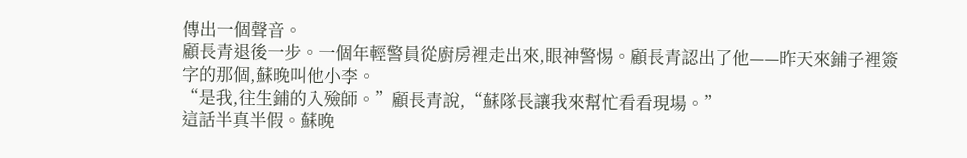傳出一個聲音。
顧長青退後一步。一個年輕警員從廚房裡走出來,眼神警惕。顧長青認出了他——昨天來鋪子裡簽字的那個,蘇晚叫他小李。
“是我,往生鋪的入殮師。”顧長青說,“蘇隊長讓我來幫忙看看現場。”
這話半真半假。蘇晚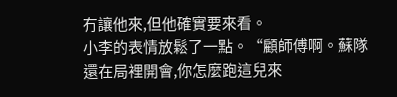冇讓他來,但他確實要來看。
小李的表情放鬆了一點。“顧師傅啊。蘇隊還在局裡開會,你怎麼跑這兒來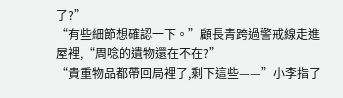了?”
“有些細節想確認一下。”顧長青跨過警戒線走進屋裡,“周唸的遺物還在不在?”
“貴重物品都帶回局裡了,剩下這些——”小李指了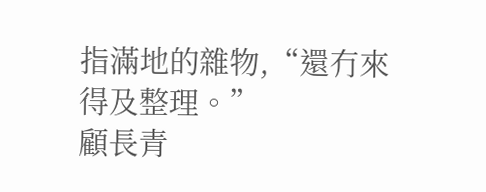指滿地的雜物,“還冇來得及整理。”
顧長青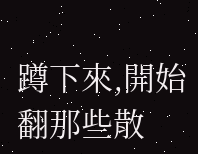蹲下來,開始翻那些散